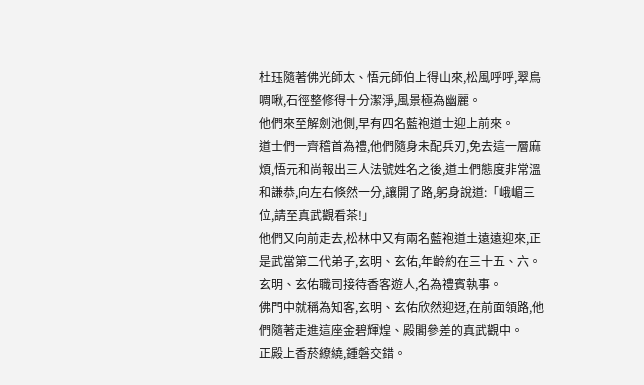杜珏隨著佛光師太、悟元師伯上得山來,松風呼呼,翠鳥啁啾,石徑整修得十分潔淨,風景極為幽麗。
他們來至解劍池側,早有四名藍袍道士迎上前來。
道士們一齊稽首為禮,他們隨身未配兵刃,免去這一層麻煩,悟元和尚報出三人法號姓名之後,道土們態度非常溫和謙恭,向左右倏然一分,讓開了路,躬身說道:「峨嵋三位,請至真武觀看茶!」
他們又向前走去,松林中又有兩名藍袍道土遠遠迎來,正是武當第二代弟子,玄明、玄佑,年齡約在三十五、六。
玄明、玄佑職司接待香客遊人,名為禮賓執事。
佛門中就稱為知客,玄明、玄佑欣然迎迓,在前面領路,他們隨著走進這座金碧輝煌、殿閣參差的真武觀中。
正殿上香菸繚繞,鍾磐交錯。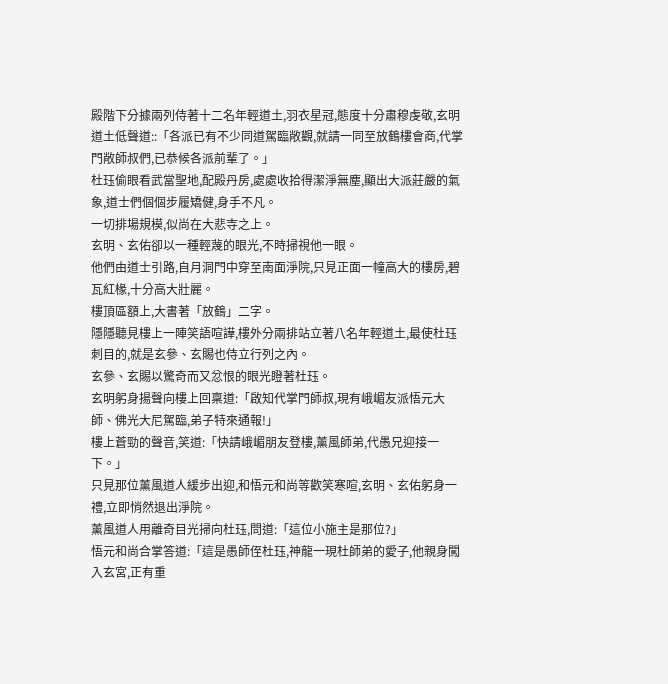殿階下分據兩列侍著十二名年輕道土,羽衣星冠,態度十分肅穆虔敬,玄明道土低聲道::「各派已有不少同道駕臨敞觀,就請一同至放鶴樓會商,代掌門敞師叔們,已恭候各派前輩了。」
杜珏偷眼看武當聖地,配殿丹房,處處收拾得潔淨無塵,顯出大派莊嚴的氣象,道士們個個步履矯健,身手不凡。
一切排場規模,似尚在大悲寺之上。
玄明、玄佑卻以一種輕蔑的眼光,不時掃視他一眼。
他們由道士引路,自月洞門中穿至南面淨院,只見正面一幢高大的樓房,碧瓦紅椽,十分高大壯麗。
樓頂區額上,大書著「放鶴」二字。
隱隱聽見樓上一陣笑語喧譁,樓外分兩排站立著八名年輕道土,最使杜珏刺目的,就是玄參、玄賜也侍立行列之內。
玄參、玄賜以驚奇而又忿恨的眼光瞪著杜珏。
玄明躬身揚聲向樓上回稟道:「啟知代掌門師叔,現有峨嵋友派悟元大師、佛光大尼駕臨,弟子特來通報!」
樓上蒼勁的聲音,笑道:「快請峨嵋朋友登樓,薰風師弟,代愚兄迎接一下。」
只見那位薰風道人緩步出迎,和悟元和尚等歡笑寒喧,玄明、玄佑躬身一禮,立即悄然退出淨院。
薰風道人用離奇目光掃向杜珏,問道:「這位小施主是那位?」
悟元和尚合掌答道:「這是愚師侄杜珏,神龍一現杜師弟的愛子,他親身闖入玄宮,正有重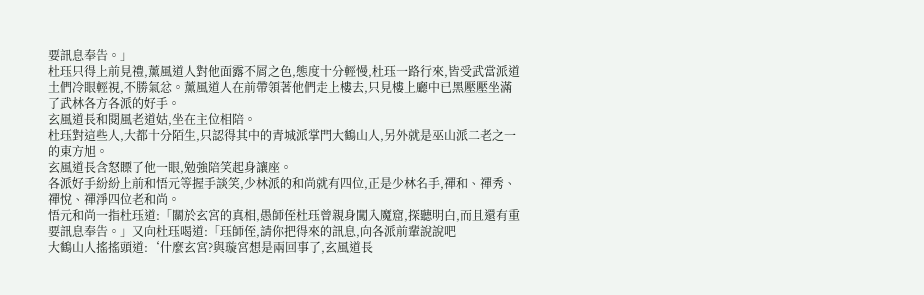要訊息奉告。」
杜珏只得上前見禮,薰風道人對他面露不屑之色,態度十分輕慢,杜珏一路行來,皆受武當派道土們冷眼輕視,不勝氣忿。薰風道人在前帶領著他們走上樓去,只見樓上廳中已黑壓壓坐滿了武林各方各派的好手。
玄風道長和閱風老道姑,坐在主位相陪。
杜珏對這些人,大都十分陌生,只認得其中的青城派掌門大鶴山人,另外就是巫山派二老之一的東方旭。
玄風道長含怒瞟了他一眼,勉強陪笑起身讓座。
各派好手紛紛上前和悟元等握手談笑,少林派的和尚就有四位,正是少林名手,禪和、禪秀、禪悅、禪淨四位老和尚。
悟元和尚一指杜珏道:「關於玄宮的真相,愚師侄杜珏曾親身闖入魔窟,探聽明白,而且還有重要訊息奉告。」又向杜珏喝道:「珏師侄,請你把得來的訊息,向各派前輩說說吧
大鶴山人搖搖頭道:‘什麼玄宮?與璇宮想是兩回事了,玄風道長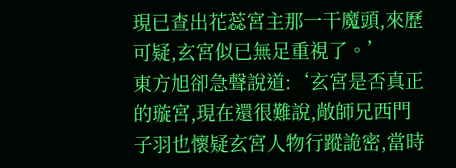現已查出花蕊宮主那一干魔頭,來歷可疑,玄宮似已無足重視了。’
東方旭卻急聲說道:‘玄宮是否真正的璇宮,現在還很難說,敞師兄西門子羽也懷疑玄宮人物行蹤詭密,當時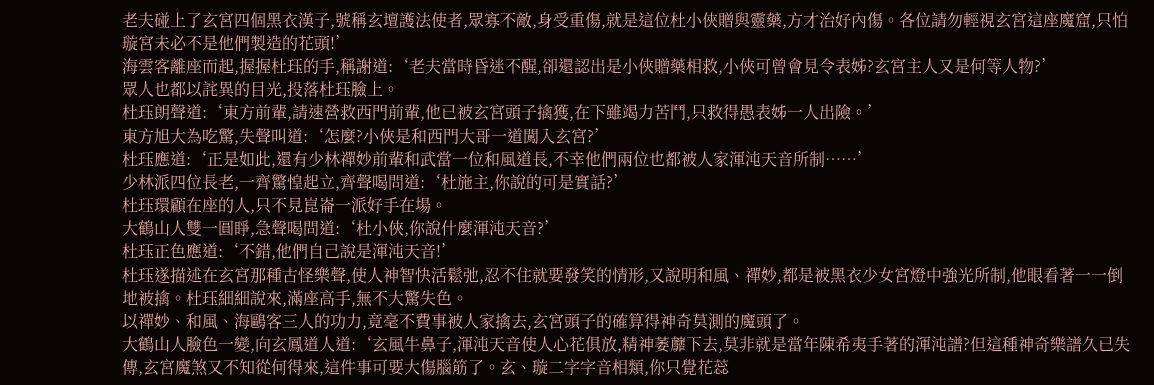老夫碰上了玄宮四個黑衣漢子,號稱玄壇護法使者,眾寡不敵,身受重傷,就是這位杜小俠贈與靈藥,方才治好內傷。各位請勿輕視玄宮這座魔窟,只怕璇宮未必不是他們製造的花頭!’
海雲客離座而起,握握杜珏的手,稱謝道:‘老夫當時昏迷不醒,卻還認出是小俠贈藥相救,小俠可曾會見令表姊?玄宮主人又是何等人物?’
眾人也都以詫異的目光,投落杜珏臉上。
杜珏朗聲道:‘東方前輩,請速營救西門前輩,他已被玄宮頭子擒獲,在下雖竭力苦鬥,只救得愚表姊一人出險。’
東方旭大為吃驚,失聲叫道:‘怎麼?小俠是和西門大哥一道闖入玄宮?’
杜珏應道:‘正是如此,還有少林禪妙前輩和武當一位和風道長,不幸他們兩位也都被人家渾沌天音所制……’
少林派四位長老,一齊驚惶起立,齊聲喝問道:‘杜施主,你說的可是實話?’
杜珏環顧在座的人,只不見崑崙一派好手在場。
大鶴山人雙一圓睜,急聲喝問道:‘杜小俠,你說什麼渾沌天音?’
杜珏正色應道:‘不錯,他們自己說是渾沌天音!’
杜珏遂描述在玄宮那種古怪樂聲,使人神智快活鬆弛,忍不住就要發笑的情形,又說明和風、禪妙,都是被黑衣少女宮燈中強光所制,他眼看著一一倒地被擒。杜珏細細說來,滿座高手,無不大驚失色。
以禪妙、和風、海鷗客三人的功力,竟毫不費事被人家擒去,玄宮頭子的確算得神奇莫測的魔頭了。
大鶴山人臉色一變,向玄鳳道人道:‘玄風牛鼻子,渾沌天音使人心花俱放,精神萎蘼下去,莫非就是當年陳希夷手著的渾沌譜?但這種神奇樂譜久已失傳,玄宮魔煞又不知從何得來,這件事可要大傷腦筋了。玄、璇二字字音相類,你只覺花蕊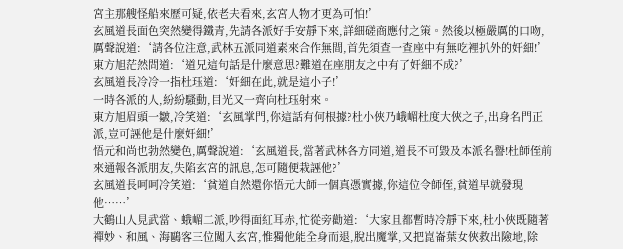宮主那艘怪船來歷可疑,依老夫看來,玄宮人物才更為可怕!’
玄風道長面色突然變得鐵青,先請各派好手安靜下來,詳細磋商應付之策。然後以極嚴厲的口吻,厲聲說道:‘請各位注意,武林五派同道素來合作無間,首先須查一查座中有無吃裡扒外的奸細!’
東方旭茫然問道:‘道兄這句話是什麼意思?難道在座朋友之中有了奸細不成?’
玄風道長冷冷一指杜珏道:‘奸細在此,就是這小子!’
一時各派的人,紛紛騷動,目光又一齊向杜珏射來。
東方旭眉頭一皺,冷笑道:‘玄風掌門,你這話有何根據?杜小俠乃峨嵋杜度大俠之子,出身名門正派,豈可誣他是什麼奸細!’
悟元和尚也勃然變色,厲聲說道:‘玄風道長,當著武林各方同道,道長不可毀及本派名譽!杜師侄前來通報各派朋友,失陷玄宮的訊息,怎可隨便栽誣他?’
玄風道長呵呵冷笑道:‘貧道自然還你悟元大師一個真憑實據,你這位令師侄,貧道早就發現他……’
大鶴山人見武當、蛾嵋二派,吵得面紅耳赤,忙從旁勸道:‘大家且都暫時冷靜下來,杜小俠既隨著禪妙、和風、海鷗客三位闖入玄宮,惟獨他能全身而退,脫出魔掌,又把崑崙葉女俠救出險地,除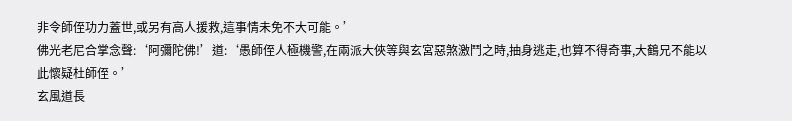非令師侄功力蓋世,或另有高人援救,這事情未免不大可能。’
佛光老尼合掌念聲:‘阿彌陀佛!’道:‘愚師侄人極機警,在兩派大俠等與玄宮惡煞激鬥之時,抽身逃走,也算不得奇事,大鶴兄不能以此懷疑杜師侄。’
玄風道長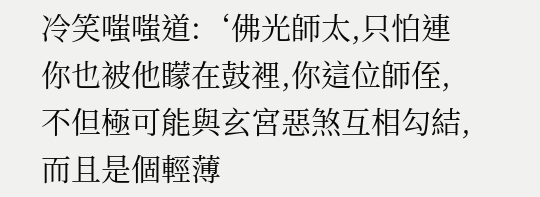冷笑嗤嗤道:‘佛光師太,只怕連你也被他矇在鼓裡,你這位師侄,不但極可能與玄宮惡煞互相勾結,而且是個輕薄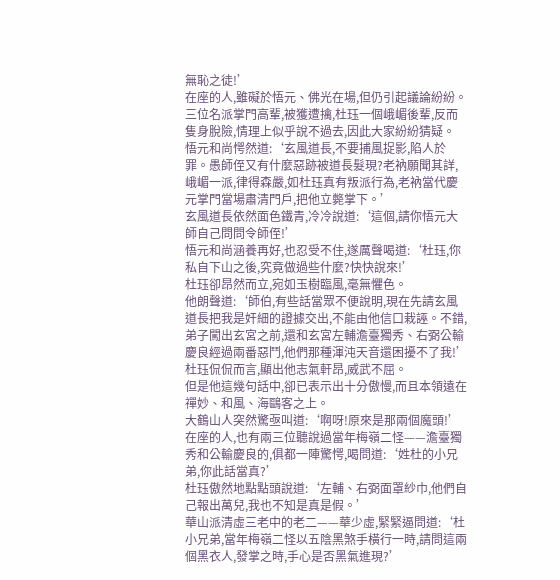無恥之徒!’
在座的人,雖礙於悟元、佛光在場,但仍引起議論紛紛。
三位名派掌門高輩,被獲遭擒,杜珏一個峨嵋後輩,反而隻身脫險,情理上似乎說不過去,因此大家紛紛猜疑。
悟元和尚愕然道:‘玄風道長,不要捕風捉影,陷人於罪。愚師侄又有什麼惡跡被道長髮現?老衲願聞其詳,峨嵋一派,律得森嚴,如杜珏真有叛派行為,老衲當代慶元掌門當場肅清門戶,把他立斃掌下。’
玄風道長依然面色鐵青,冷冷說道:‘這個,請你悟元大師自己問問令師侄!’
悟元和尚涵養再好,也忍受不住,遂厲聲喝道:‘杜珏,你私自下山之後,究竟做過些什麼?快快說來!’
杜珏卻昂然而立,宛如玉樹臨風,毫無懼色。
他朗聲道:‘師伯,有些話當眾不便說明,現在先請玄風道長把我是奸細的證據交出,不能由他信口栽誣。不錯,弟子闖出玄宮之前,還和玄宮左輔澹臺獨秀、右弼公輸慶良經過兩番惡鬥,他們那種渾沌天音還困擾不了我!’
杜珏侃侃而言,顯出他志氣軒昂,威武不屈。
但是他這幾句話中,卻已表示出十分傲慢,而且本領遠在禪妙、和風、海鷗客之上。
大鶴山人突然驚亟叫道:‘啊呀!原來是那兩個魔頭!’
在座的人,也有兩三位聽說過當年梅嶺二怪——澹臺獨秀和公輸慶良的,俱都一陣驚愕,喝問道:‘姓杜的小兄弟,你此話當真?’
杜珏傲然地點點頭說道:‘左輔、右弼面罩紗巾,他們自己報出萬兒,我也不知是真是假。’
華山派清虛三老中的老二——華少虛,緊緊逼問道:‘杜小兄弟,當年梅嶺二怪以五陰黑煞手橫行一時,請問這兩個黑衣人,發掌之時,手心是否黑氣進現?’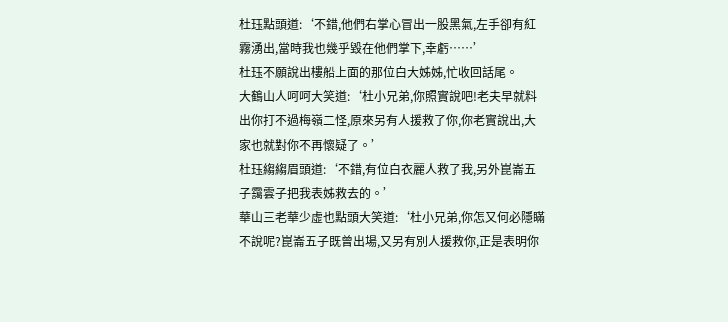杜珏點頭道:‘不錯,他們右掌心冒出一股黑氣,左手卻有紅霧湧出,當時我也幾乎毀在他們掌下,幸虧……’
杜珏不願說出樓船上面的那位白大姊姊,忙收回話尾。
大鶴山人呵呵大笑道:‘杜小兄弟,你照實說吧!老夫早就料出你打不過梅嶺二怪,原來另有人援救了你,你老實說出,大家也就對你不再懷疑了。’
杜珏縐縐眉頭道:‘不錯,有位白衣麗人救了我,另外崑崙五子靄雲子把我表姊救去的。’
華山三老華少虛也點頭大笑道:‘杜小兄弟,你怎又何必隱瞞不說呢?崑崙五子既曾出場,又另有別人援救你,正是表明你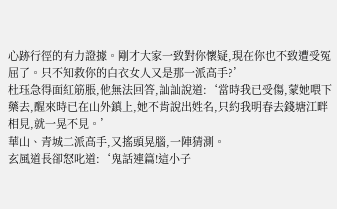心跡行徑的有力證據。剛才大家一致對你懷疑,現在你也不致遭受冤屈了。只不知救你的白衣女人又是那一派高手?’
杜珏急得面紅筋脹,他無法回答,訕訕說道:‘當時我已受傷,蒙她喂下藥去,醒來時已在山外鎮上,她不肯說出姓名,只約我明春去錢塘江畔相見,就一晃不見。’
華山、青城二派高手,又搖頭晃腦,一陣猜測。
玄風道長卻怒叱道:‘鬼話連篇!這小子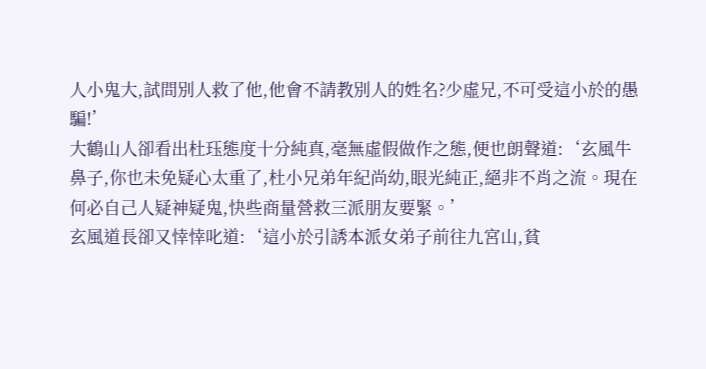人小鬼大,試問別人救了他,他會不請教別人的姓名?少虛兄,不可受這小於的愚騙!’
大鶴山人卻看出杜珏態度十分純真,毫無虛假做作之態,便也朗聲道:‘玄風牛鼻子,你也未免疑心太重了,杜小兄弟年紀尚幼,眼光純正,絕非不肖之流。現在何必自己人疑神疑鬼,快些商量營救三派朋友要緊。’
玄風道長卻又悻悻叱道:‘這小於引誘本派女弟子前往九宮山,貧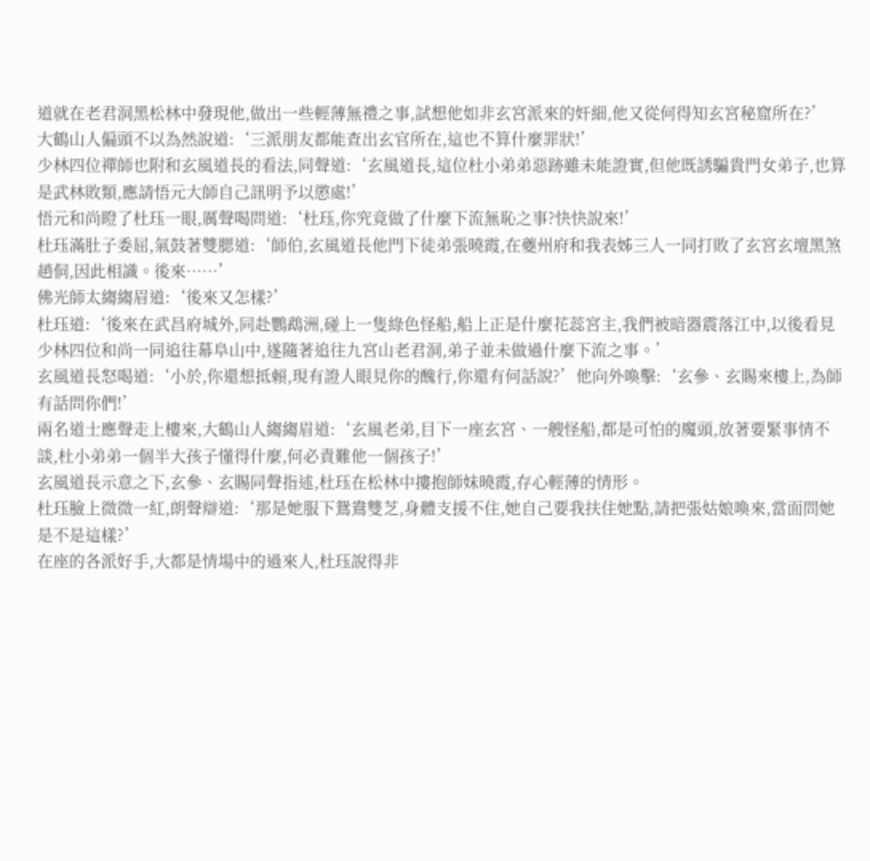道就在老君洞黑松林中發現他,做出一些輕薄無禮之事,試想他如非玄宮派來的奸細,他又從何得知玄宮秘窟所在?’
大鶴山人偏頭不以為然說道:‘三派朋友都能查出玄官所在,這也不算什麼罪狀!’
少林四位禪師也附和玄風道長的看法,同聲道:‘玄風道長,這位杜小弟弟惡跡雖未能證實,但他既誘騙貴門女弟子,也算是武林敗類,應請悟元大師自己訊明予以懲處!’
悟元和尚瞪了杜珏一眼,厲聲喝問道:‘杜珏,你究竟做了什麼下流無恥之事?快快說來!’
杜珏滿肚子委屈,氣鼓著雙腮道:‘師伯,玄風道長他門下徒弟張曉霞,在夔州府和我表姊三人一同打敗了玄宮玄壇黑煞趙侗,因此相識。後來……’
佛光師太縐縐眉道:‘後來又怎樣?’
杜珏道:‘後來在武昌府城外,同赴鸚鵡洲,碰上一隻綠色怪船,船上正是什麼花蕊宮主,我們被暗器震落江中,以後看見少林四位和尚一同追往幕阜山中,遂隨著追往九宮山老君洞,弟子並未做過什麼下流之事。’
玄風道長怒喝道:‘小於,你還想抵賴,現有證人眼見你的醜行,你還有何話說?’他向外喚擊:‘玄參、玄賜來樓上,為師有話問你們!’
兩名道士應聲走上樓來,大鶴山人縐縐眉道:‘玄風老弟,目下一座玄宮、一艘怪船,都是可怕的魔頭,放著要緊事情不談,杜小弟弟一個半大孩子懂得什麼,何必責難他一個孩子!’
玄風道長示意之下,玄參、玄賜同聲指述,杜珏在松林中摟抱師妹曉霞,存心輕薄的情形。
杜珏臉上微微一紅,朗聲辯道:‘那是她服下鴛鴦雙芝,身體支援不住,她自己要我扶住她點,請把張姑娘喚來,當面問她是不是這樣?’
在座的各派好手,大都是情場中的過來人,杜珏說得非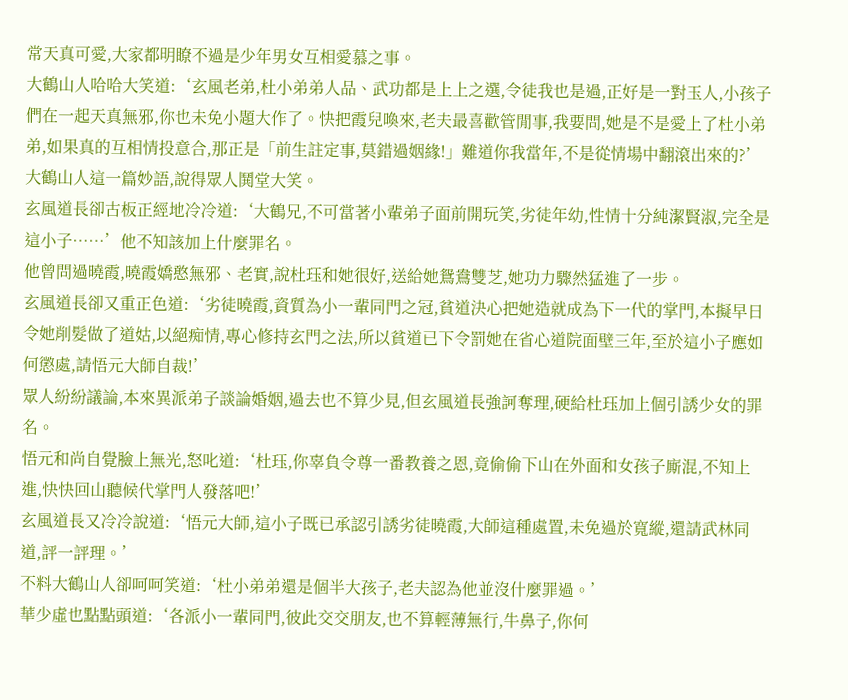常天真可愛,大家都明瞭不過是少年男女互相愛慕之事。
大鶴山人哈哈大笑道:‘玄風老弟,杜小弟弟人品、武功都是上上之選,令徒我也是過,正好是一對玉人,小孩子們在一起天真無邪,你也未免小題大作了。快把霞兒喚來,老夫最喜歡管閒事,我要問,她是不是愛上了杜小弟弟,如果真的互相情投意合,那正是「前生註定事,莫錯過姻緣!」難道你我當年,不是從情場中翻滾出來的?’
大鶴山人這一篇妙語,說得眾人鬨堂大笑。
玄風道長卻古板正經地冷冷道:‘大鶴兄,不可當著小輩弟子面前開玩笑,劣徒年幼,性情十分純潔賢淑,完全是這小子……’他不知該加上什麼罪名。
他曾問過曉霞,曉霞嬌憨無邪、老實,說杜珏和她很好,送給她鴛鴦雙芝,她功力驟然猛進了一步。
玄風道長卻又重正色道:‘劣徒曉霞,資質為小一輩同門之冠,貧道決心把她造就成為下一代的掌門,本擬早日令她削髮做了道姑,以絕痴情,專心修持玄門之法,所以貧道已下令罰她在省心道院面壁三年,至於這小子應如何懲處,請悟元大師自裁!’
眾人紛紛議論,本來異派弟子談論婚姻,過去也不算少見,但玄風道長強訶奪理,硬給杜珏加上個引誘少女的罪名。
悟元和尚自覺臉上無光,怒叱道:‘杜珏,你辜負令尊一番教養之恩,竟偷偷下山在外面和女孩子廝混,不知上進,快快回山聽候代掌門人發落吧!’
玄風道長又冷冷說道:‘悟元大師,這小子既已承認引誘劣徒曉霞,大師這種處置,未免過於寬縱,還請武林同道,評一評理。’
不料大鶴山人卻呵呵笑道:‘杜小弟弟還是個半大孩子,老夫認為他並沒什麼罪過。’
華少虛也點點頭道:‘各派小一輩同門,彼此交交朋友,也不算輕薄無行,牛鼻子,你何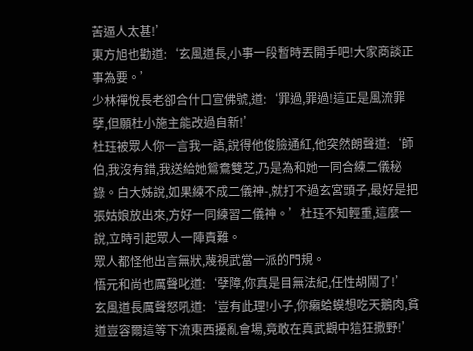苦逼人太甚!’
東方旭也勸道:‘玄風道長,小事一段暫時丟開手吧!大家商談正事為要。’
少林禪悅長老卻合什口宣佛號,道:‘罪過,罪過!這正是風流罪孽,但願杜小施主能改過自新!’
杜珏被眾人你一言我一語,說得他俊臉通紅,他突然朗聲道:‘師伯,我沒有錯,我送給她鴛鴦雙芝,乃是為和她一同合練二儀秘錄。白大姊說,如果練不成二儀神-,就打不過玄宮頭子,最好是把張姑娘放出來,方好一同練習二儀神。’杜珏不知輕重,這麼一說,立時引起眾人一陣責難。
眾人都怪他出言無狀,蔑視武當一派的門規。
悟元和尚也厲聲叱道:‘孽障,你真是目無法紀,任性胡鬧了!’
玄風道長厲聲怒吼道:‘豈有此理!小子,你癩蛤蟆想吃天鵝肉,貧道豈容爾這等下流東西擾亂會場,竟敢在真武觀中狺狂撒野!’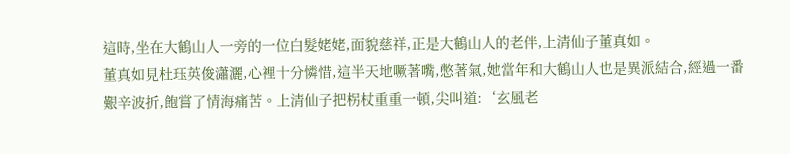這時,坐在大鶴山人一旁的一位白髮姥姥,面貌慈祥,正是大鶴山人的老伴,上清仙子董真如。
董真如見杜珏英俊瀟灑,心裡十分憐惜,這半天地噘著嘴,憋著氣,她當年和大鶴山人也是異派結合,經過一番艱辛波折,飽嘗了情海痛苦。上清仙子把柺杖重重一頓,尖叫道:‘玄風老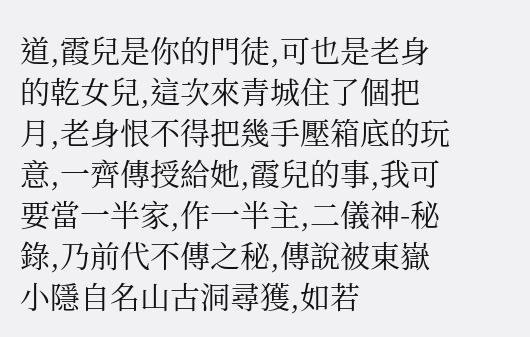道,霞兒是你的門徒,可也是老身的乾女兒,這次來青城住了個把月,老身恨不得把幾手壓箱底的玩意,一齊傳授給她,霞兒的事,我可要當一半家,作一半主,二儀神-秘錄,乃前代不傳之秘,傳說被東嶽小隱自名山古洞尋獲,如若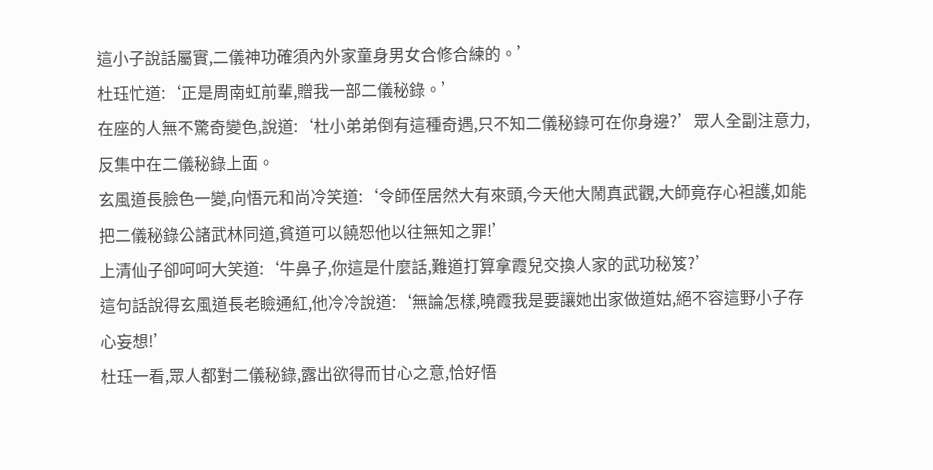這小子說話屬實,二儀神功確須內外家童身男女合修合練的。’
杜珏忙道:‘正是周南虹前輩,贈我一部二儀秘錄。’
在座的人無不驚奇變色,說道:‘杜小弟弟倒有這種奇遇,只不知二儀秘錄可在你身邊?’眾人全副注意力,反集中在二儀秘錄上面。
玄風道長臉色一變,向悟元和尚冷笑道:‘令師侄居然大有來頭,今天他大鬧真武觀,大師竟存心袒護,如能把二儀秘錄公諸武林同道,貧道可以饒恕他以往無知之罪!’
上清仙子卻呵呵大笑道:‘牛鼻子,你這是什麼話,難道打算拿霞兒交換人家的武功秘笈?’
這句話說得玄風道長老瞼通紅,他冷冷說道:‘無論怎樣,曉霞我是要讓她出家做道姑,絕不容這野小子存心妄想!’
杜珏一看,眾人都對二儀秘錄,露出欲得而甘心之意,恰好悟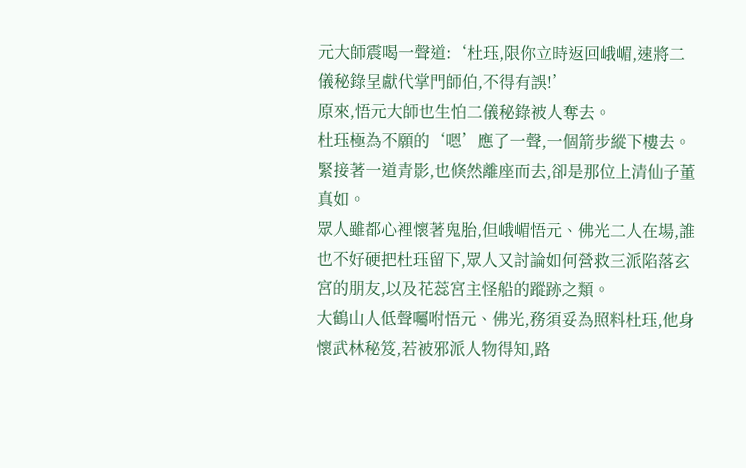元大師震喝一聲道:‘杜珏,限你立時返回峨嵋,速將二儀秘錄呈獻代掌門師伯,不得有誤!’
原來,悟元大師也生怕二儀秘錄被人奪去。
杜珏極為不願的‘嗯’應了一聲,一個箭步縱下樓去。
緊接著一道青影,也倏然離座而去,卻是那位上清仙子董真如。
眾人雖都心裡懷著鬼胎,但峨嵋悟元、佛光二人在場,誰也不好硬把杜珏留下,眾人又討論如何營救三派陷落玄宮的朋友,以及花蕊宮主怪船的蹤跡之類。
大鶴山人低聲囑咐悟元、佛光,務須妥為照料杜珏,他身懷武林秘笈,若被邪派人物得知,路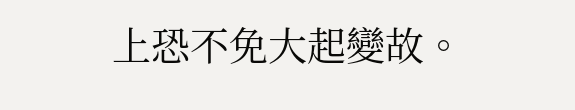上恐不免大起變故。